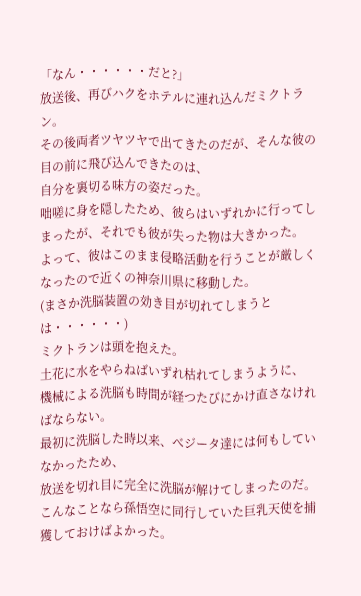「なん・・・・・・だと?」
放送後、再びハクをホテルに連れ込んだミクトラン。
その後両者ツヤツヤで出てきたのだが、そんな彼の目の前に飛び込んできたのは、
自分を裏切る味方の姿だった。
咄嗟に身を隠したため、彼らはいずれかに行ってしまったが、それでも彼が失った物は大きかった。
よって、彼はこのまま侵略活動を行うことが厳しくなったので近くの神奈川県に移動した。
(まさか洗脳装置の効き目が切れてしまうとは・・・・・・)
ミクトランは頭を抱えた。
土花に水をやらねばいずれ枯れてしまうように、
機械による洗脳も時間が経つたびにかけ直さなければならない。
最初に洗脳した時以来、べジータ達には何もしていなかったため、
放送を切れ目に完全に洗脳が解けてしまったのだ。
こんなことなら孫悟空に同行していた巨乳天使を捕獲しておけばよかった。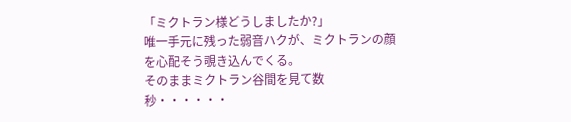「ミクトラン様どうしましたか?」
唯一手元に残った弱音ハクが、ミクトランの顔を心配そう覗き込んでくる。
そのままミクトラン谷間を見て数秒・・・・・・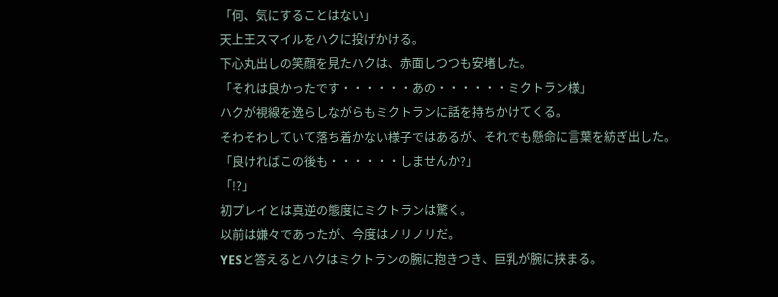「何、気にすることはない」
天上王スマイルをハクに投げかける。
下心丸出しの笑顔を見たハクは、赤面しつつも安堵した。
「それは良かったです・・・・・・あの・・・・・・ミクトラン様」
ハクが視線を逸らしながらもミクトランに話を持ちかけてくる。
そわそわしていて落ち着かない様子ではあるが、それでも懸命に言葉を紡ぎ出した。
「良ければこの後も・・・・・・しませんか?」
「!?」
初プレイとは真逆の態度にミクトランは驚く。
以前は嫌々であったが、今度はノリノリだ。
YESと答えるとハクはミクトランの腕に抱きつき、巨乳が腕に挟まる。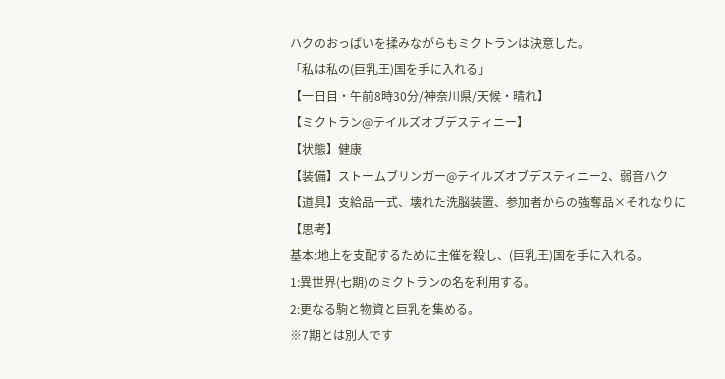ハクのおっぱいを揉みながらもミクトランは決意した。
「私は私の(巨乳王)国を手に入れる」
【一日目・午前8時30分/神奈川県/天候・晴れ】
【ミクトラン@テイルズオブデスティニー】
【状態】健康
【装備】ストームブリンガー@テイルズオブデスティニー2、弱音ハク
【道具】支給品一式、壊れた洗脳装置、参加者からの強奪品×それなりに
【思考】
基本:地上を支配するために主催を殺し、(巨乳王)国を手に入れる。
1:異世界(七期)のミクトランの名を利用する。
2:更なる駒と物資と巨乳を集める。
※7期とは別人です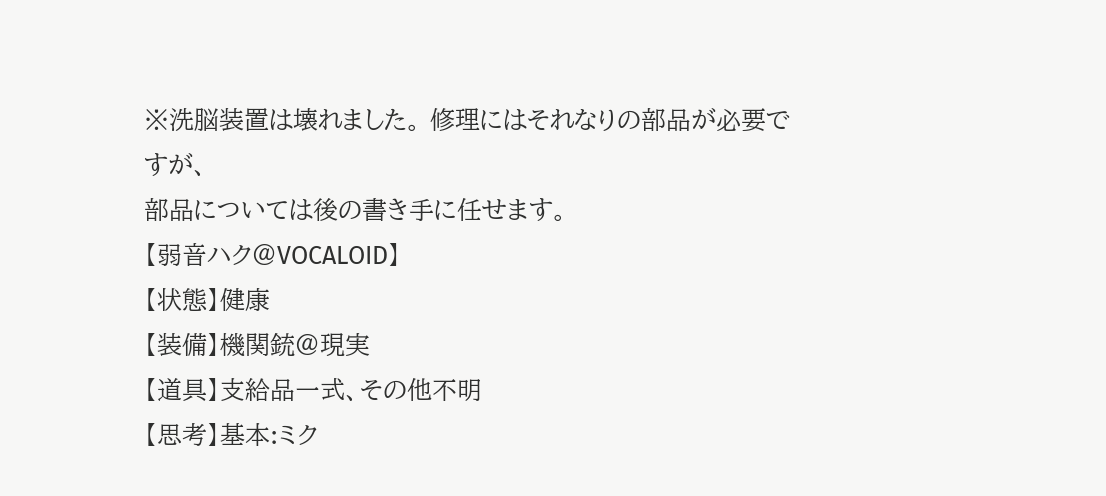※洗脳装置は壊れました。 修理にはそれなりの部品が必要ですが、
部品については後の書き手に任せます。
【弱音ハク@VOCALOID】
【状態】健康
【装備】機関銃@現実
【道具】支給品一式、その他不明
【思考】基本:ミク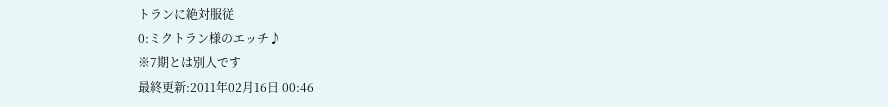トランに絶対服従
0:ミクトラン様のエッチ♪
※7期とは別人です
最終更新:2011年02月16日 00:46